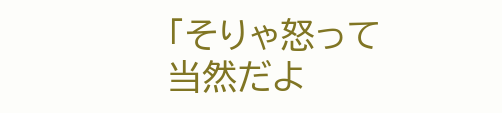「そりゃ怒って当然だよ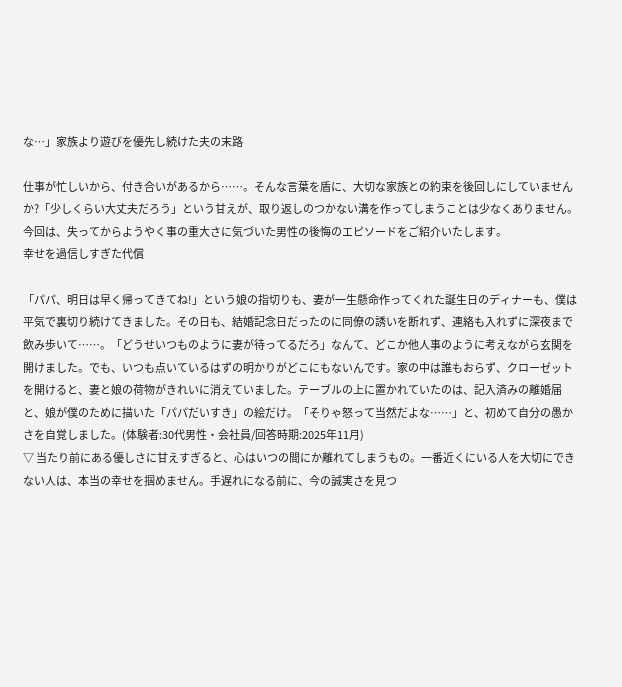な…」家族より遊びを優先し続けた夫の末路

仕事が忙しいから、付き合いがあるから……。そんな言葉を盾に、大切な家族との約束を後回しにしていませんか?「少しくらい大丈夫だろう」という甘えが、取り返しのつかない溝を作ってしまうことは少なくありません。今回は、失ってからようやく事の重大さに気づいた男性の後悔のエピソードをご紹介いたします。
幸せを過信しすぎた代償

「パパ、明日は早く帰ってきてね!」という娘の指切りも、妻が一生懸命作ってくれた誕生日のディナーも、僕は平気で裏切り続けてきました。その日も、結婚記念日だったのに同僚の誘いを断れず、連絡も入れずに深夜まで飲み歩いて……。「どうせいつものように妻が待ってるだろ」なんて、どこか他人事のように考えながら玄関を開けました。でも、いつも点いているはずの明かりがどこにもないんです。家の中は誰もおらず、クローゼットを開けると、妻と娘の荷物がきれいに消えていました。テーブルの上に置かれていたのは、記入済みの離婚届と、娘が僕のために描いた「パパだいすき」の絵だけ。「そりゃ怒って当然だよな……」と、初めて自分の愚かさを自覚しました。(体験者:30代男性・会社員/回答時期:2025年11月)
▽ 当たり前にある優しさに甘えすぎると、心はいつの間にか離れてしまうもの。一番近くにいる人を大切にできない人は、本当の幸せを掴めません。手遅れになる前に、今の誠実さを見つ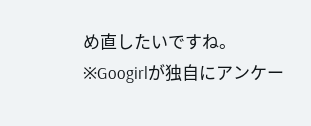め直したいですね。
※Googirlが独自にアンケー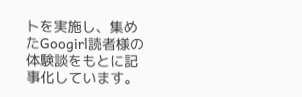トを実施し、集めたGoogirl読者様の体験談をもとに記事化しています。